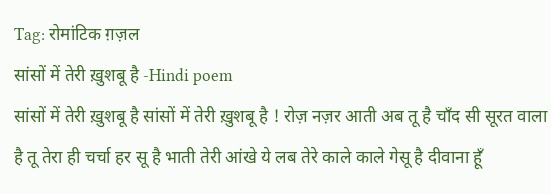Tag: रोमांटिक ग़ज़ल
सांसों में तेरी ख़ुशबू है -Hindi poem
सांसों में तेरी ख़ुशबू है सांसों में तेरी ख़ुशबू है ! रोज़ नज़र आती अब तू है चाँद सी सूरत वाला है तू तेरा ही चर्चा हर सू है भाती तेरी आंखे ये लब तेरे काले काले गेसू है दीवाना हूँ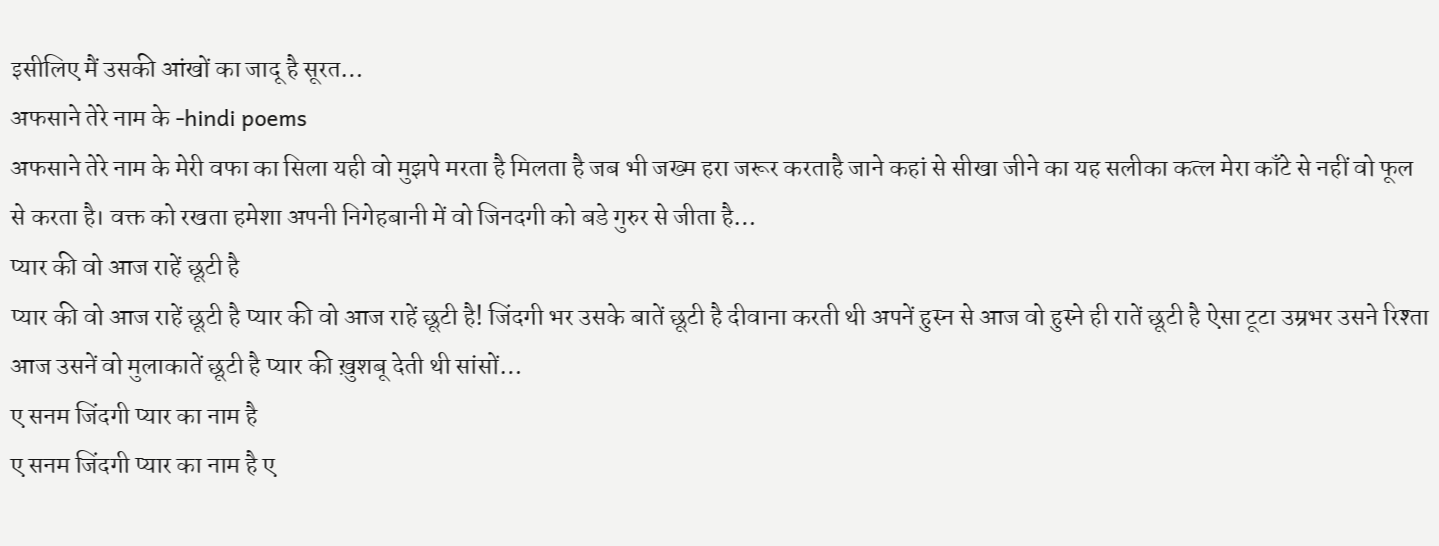इसीलिए मैं उसकी आंखों का जादू है सूरत…
अफसाने तेरे नाम के -hindi poems
अफसाने तेरे नाम के मेरी वफा का सिला यही वो मुझपे मरता है मिलता है जब भी जख्म हरा जरूर करताहै जाने कहां से सीखा जीने का यह सलीका कत्ल मेरा काँटे से नहीं वो फूल से करता है। वक्त को रखता हमेशा अपनी निगेहबानी में वो जिनदगी को बडे गुरुर से जीता है…
प्यार की वो आज राहें छूटी है
प्यार की वो आज राहें छूटी है प्यार की वो आज राहें छूटी है! जिंदगी भर उसके बातें छूटी है दीवाना करती थी अपनें हुस्न से आज वो हुस्ने ही रातें छूटी है ऐसा टूटा उम्रभर उसने रिश्ता आज उसनें वो मुलाकातें छूटी है प्यार की ख़ुशबू देती थी सांसों…
ए सनम जिंदगी प्यार का नाम है
ए सनम जिंदगी प्यार का नाम है ए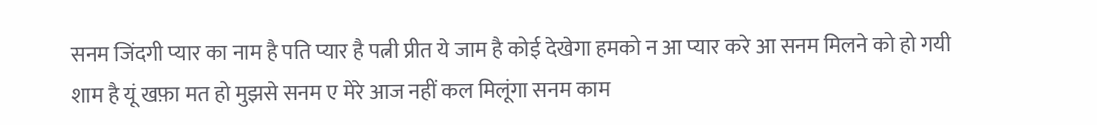सनम जिंदगी प्यार का नाम है पति प्यार है पत्नी प्रीत ये जाम है कोई देखेगा हमको न आ प्यार करे आ सनम मिलने को हो गयी शाम है यूं खफ़ा मत हो मुझसे सनम ए मेरे आज नहीं कल मिलूंगा सनम काम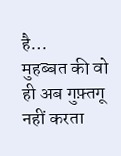है…
मुहब्बत की वो ही अब गुफ़्तगू नहीं करता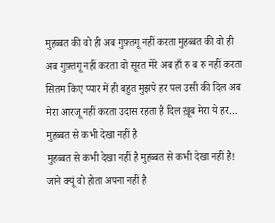मुहब्बत की वो ही अब गुफ़्तगू नहीं करता मुहब्बत की वो ही अब गुफ़्तगू नहीं करता वो सूरत मेरे अब हाँ रु ब रु नहीं करता सितम किए प्यार में ही बहुत मुझपे हर पल उसी की दिल अब मेरा आरजू नहीं करता उदास रहता है दिल ख़ूब मेरा ये हर…
मुहब्बत से कभी देखा नहीं है
मुहब्बत से कभी देखा नहीं है मुहब्बत से कभी देखा नहीं है! जाने क्यूं वो होता अपना नहीं है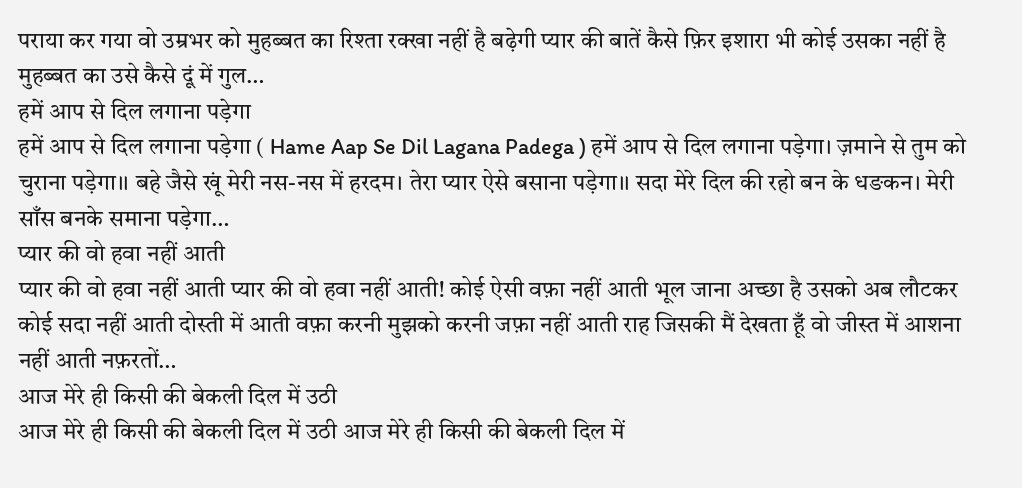पराया कर गया वो उम्रभर को मुहब्बत का रिश्ता रक्खा नहीं है बढ़ेगी प्यार की बातें कैसे फ़िर इशारा भी कोई उसका नहीं है मुहब्बत का उसे कैसे दूं में गुल…
हमें आप से दिल लगाना पड़ेगा
हमें आप से दिल लगाना पड़ेगा ( Hame Aap Se Dil Lagana Padega ) हमें आप से दिल लगाना पड़ेगा। ज़माने से तुम को चुराना पड़ेगा।। बहे जैसे खूं मेरी नस-नस में हरदम। तेरा प्यार ऐसे बसाना पड़ेगा।। सदा मेरे दिल की रहो बन के धङकन। मेरी साँस बनके समाना पड़ेगा…
प्यार की वो हवा नहीं आती
प्यार की वो हवा नहीं आती प्यार की वो हवा नहीं आती! कोई ऐसी वफ़ा नहीं आती भूल जाना अच्छा है उसको अब लौटकर कोई सदा नहीं आती दोस्ती में आती वफ़ा करनी मुझको करनी जफ़ा नहीं आती राह जिसकी मैं देखता हूँ वो जीस्त में आशना नहीं आती नफ़रतों…
आज मेरे ही किसी की बेकली दिल में उठी
आज मेरे ही किसी की बेकली दिल में उठी आज मेरे ही किसी की बेकली दिल में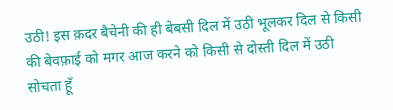उठी! इस क़दर बैचेनी की ही बेबसी दिल में उठी भूलकर दिल से किसी की बेवफ़ाई को मगर आज करने को किसी से दोस्ती दिल में उठी सोचता हूँ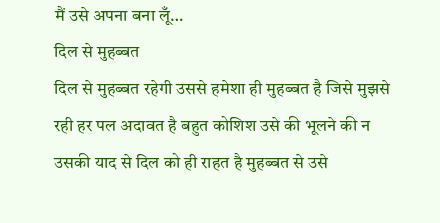मैं उसे अपना बना लूँ…
दिल से मुहब्बत
दिल से मुहब्बत रहेगी उससे हमेशा ही मुहब्बत है जिसे मुझसे रही हर पल अदावत है बहुत कोशिश उसे की भूलने की न उसकी याद से दिल को ही राहत है मुहब्बत से उसे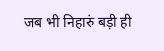जब भी निहारुं बड़ी ही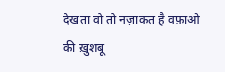देखता वो तो नज़ाकत है वफ़ाओ की ख़ुशबू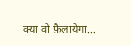क्या वो फ़ैलायेगा…